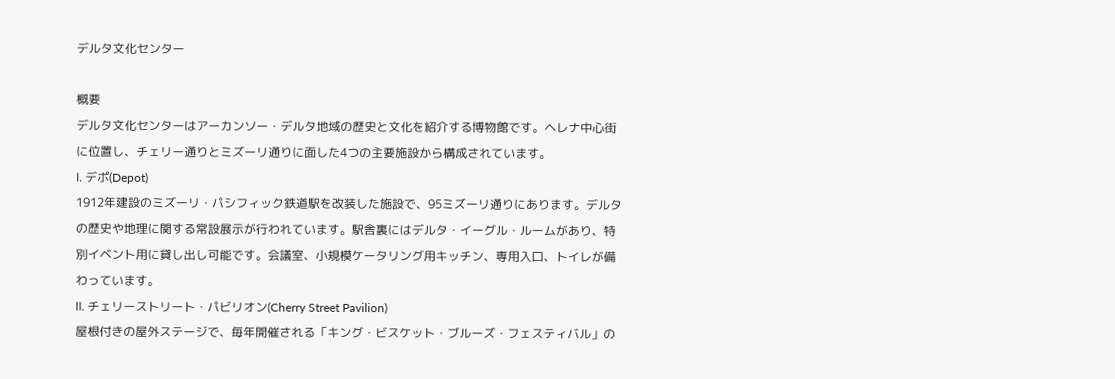デルタ文化センター

概要
デルタ文化センターはアーカンソー・デルタ地域の歴史と文化を紹介する博物館です。ヘレナ中心街に位置し、チェリー通りとミズーリ通りに面した4つの主要施設から構成されています。
Ⅰ. デポ(Depot)
1912年建設のミズーリ・パシフィック鉄道駅を改装した施設で、95ミズーリ通りにあります。デルタの歴史や地理に関する常設展示が行われています。駅舎裏にはデルタ・イーグル・ルームがあり、特別イベント用に貸し出し可能です。会議室、小規模ケータリング用キッチン、専用入口、トイレが備わっています。
Ⅱ. チェリーストリート・パビリオン(Cherry Street Pavilion)
屋根付きの屋外ステージで、毎年開催される「キング・ビスケット・ブルーズ・フェスティバル」の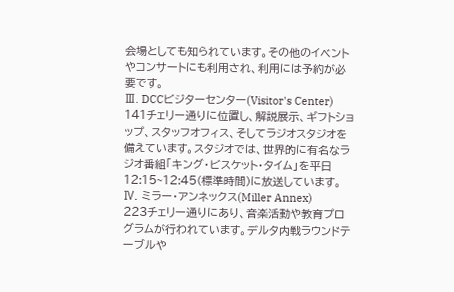会場としても知られています。その他のイベントやコンサートにも利用され、利用には予約が必要です。
Ⅲ. DCCビジターセンター(Visitor's Center)
141チェリー通りに位置し、解説展示、ギフトショップ、スタッフオフィス、そしてラジオスタジオを備えています。スタジオでは、世界的に有名なラジオ番組「キング・ビスケット・タイム」を平日12:15~12:45(標準時間)に放送しています。
Ⅳ. ミラー・アンネックス(Miller Annex)
223チェリー通りにあり、音楽活動や教育プログラムが行われています。デルタ内戦ラウンドテーブルや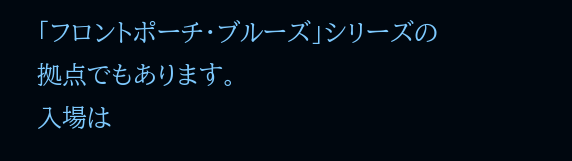「フロントポーチ・ブルーズ」シリーズの拠点でもあります。
入場は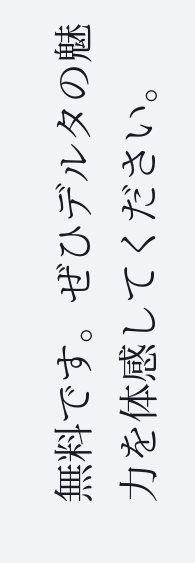無料です。ぜひデルタの魅力を体感してください。